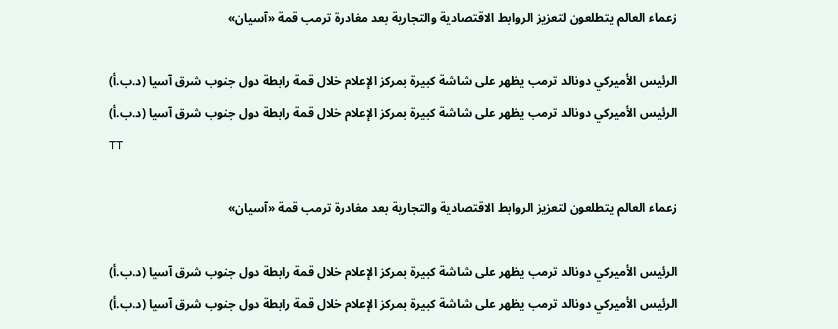زعماء العالم يتطلعون لتعزيز الروابط الاقتصادية والتجارية بعد مغادرة ترمب قمة «آسيان»

الرئيس الأميركي دونالد ترمب يظهر على شاشة كبيرة بمركز الإعلام خلال قمة رابطة دول جنوب شرق آسيا (د.ب.أ)
الرئيس الأميركي دونالد ترمب يظهر على شاشة كبيرة بمركز الإعلام خلال قمة رابطة دول جنوب شرق آسيا (د.ب.أ)
TT

زعماء العالم يتطلعون لتعزيز الروابط الاقتصادية والتجارية بعد مغادرة ترمب قمة «آسيان»

الرئيس الأميركي دونالد ترمب يظهر على شاشة كبيرة بمركز الإعلام خلال قمة رابطة دول جنوب شرق آسيا (د.ب.أ)
الرئيس الأميركي دونالد ترمب يظهر على شاشة كبيرة بمركز الإعلام خلال قمة رابطة دول جنوب شرق آسيا (د.ب.أ)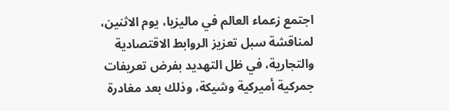اجتمع زعماء العالم في ماليزيا، يوم الاثنين، لمناقشة سبل تعزيز الروابط الاقتصادية والتجارية، في ظل التهديد بفرض تعريفات جمركية أميركية وشيكة، وذلك بعد مغادرة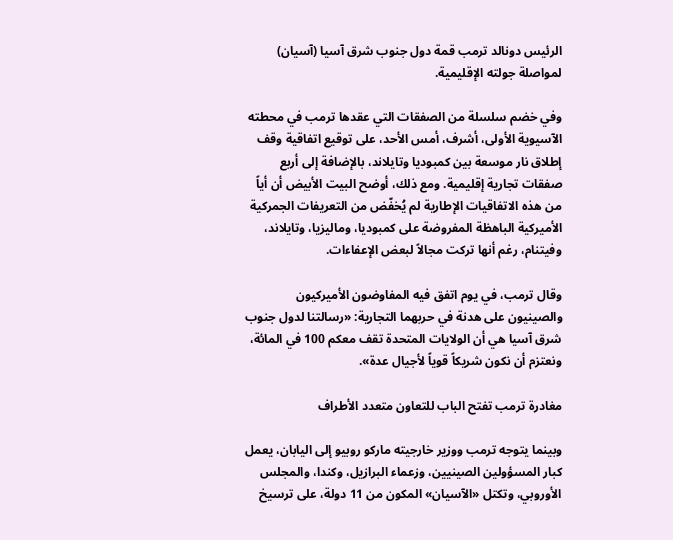الرئيس دونالد ترمب قمة دول جنوب شرق آسيا (آسيان) لمواصلة جولته الإقليمية.

وفي خضم سلسلة من الصفقات التي عقدها ترمب في محطته الآسيوية الأولى، أشرف، أمس الأحد، على توقيع اتفاقية وقف إطلاق نار موسعة بين كمبوديا وتايلاند، بالإضافة إلى أربع صفقات تجارية إقليمية. ومع ذلك، أوضح البيت الأبيض أن أياً من هذه الاتفاقيات الإطارية لم يُخفّض من التعريفات الجمركية الأميركية الباهظة المفروضة على كمبوديا، وماليزيا، وتايلاند، وفيتنام، رغم أنها تركت مجالاً لبعض الإعفاءات.

وقال ترمب، في يوم اتفق فيه المفاوضون الأميركيون والصينيون على هدنة في حربهما التجارية: «رسالتنا لدول جنوب شرق آسيا هي أن الولايات المتحدة تقف معكم 100 في المائة، ونعتزم أن نكون شريكاً قوياً لأجيال عدة».

مغادرة ترمب تفتح الباب للتعاون متعدد الأطراف

وبينما يتوجه ترمب ووزير خارجيته ماركو روبيو إلى اليابان، يعمل كبار المسؤولين الصينيين، وزعماء البرازيل، وكندا، والمجلس الأوروبي، وتكتل «الآسيان» المكون من 11 دولة، على ترسيخ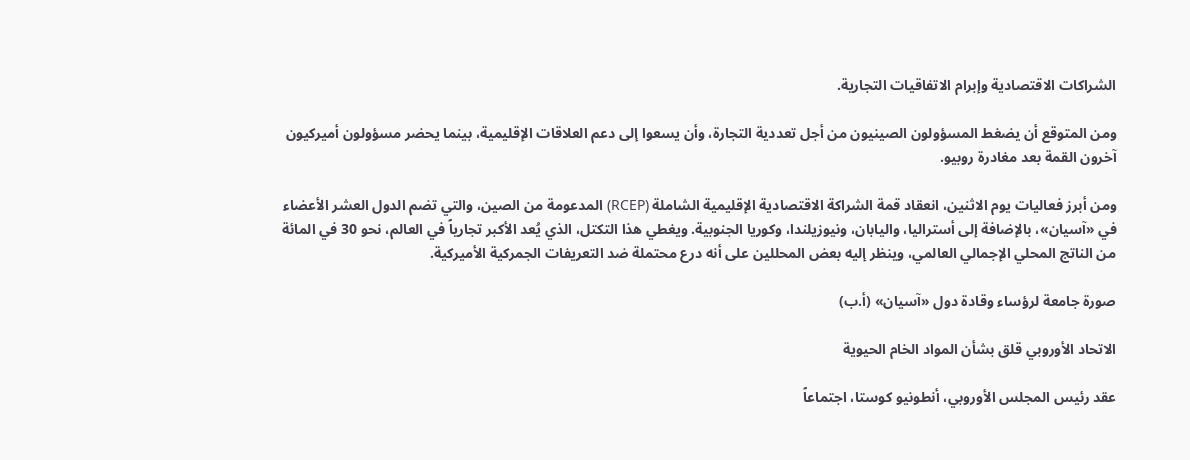الشراكات الاقتصادية وإبرام الاتفاقيات التجارية.

ومن المتوقع أن يضغط المسؤولون الصينيون من أجل تعددية التجارة، وأن يسعوا إلى دعم العلاقات الإقليمية، بينما يحضر مسؤولون أميركيون آخرون القمة بعد مغادرة روبيو.

ومن أبرز فعاليات يوم الاثنين، انعقاد قمة الشراكة الاقتصادية الإقليمية الشاملة (RCEP) المدعومة من الصين، والتي تضم الدول العشر الأعضاء في «آسيان»، بالإضافة إلى أستراليا، واليابان، ونيوزيلندا، وكوريا الجنوبية. ويغطي هذا التكتل، الذي يُعد الأكبر تجارياً في العالم، نحو 30 في المائة من الناتج المحلي الإجمالي العالمي، وينظر إليه بعض المحللين على أنه درع محتملة ضد التعريفات الجمركية الأميركية.

صورة جامعة لرؤساء وقادة دول «آسيان» (أ.ب)

الاتحاد الأوروبي قلق بشأن المواد الخام الحيوية

عقد رئيس المجلس الأوروبي، أنطونيو كوستا، اجتماعاً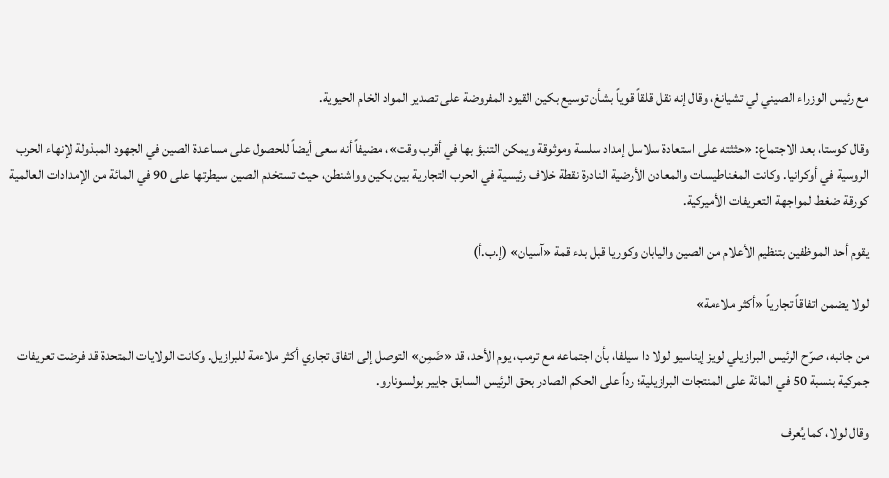مع رئيس الوزراء الصيني لي تشيانغ، وقال إنه نقل قلقاً قوياً بشأن توسيع بكين القيود المفروضة على تصدير المواد الخام الحيوية.

وقال كوستا، بعد الاجتماع: «حثثته على استعادة سلاسل إمداد سلسة وموثوقة ويمكن التنبؤ بها في أقرب وقت»، مضيفاً أنه سعى أيضاً للحصول على مساعدة الصين في الجهود المبذولة لإنهاء الحرب الروسية في أوكرانيا. وكانت المغناطيسات والمعادن الأرضية النادرة نقطة خلاف رئيسية في الحرب التجارية بين بكين وواشنطن، حيث تستخدم الصين سيطرتها على 90 في المائة من الإمدادات العالمية كورقة ضغط لمواجهة التعريفات الأميركية.

يقوم أحد الموظفين بتنظيم الأعلام من الصين واليابان وكوريا قبل بدء قمة «آسيان» (إ.ب.أ)

لولا يضمن اتفاقاً تجارياً «أكثر ملاءمة»

من جانبه، صرّح الرئيس البرازيلي لويز إيناسيو لولا دا سيلفا، بأن اجتماعه مع ترمب، يوم الأحد، قد «ضَمِن» التوصل إلى اتفاق تجاري أكثر ملاءمة للبرازيل. وكانت الولايات المتحدة قد فرضت تعريفات جمركية بنسبة 50 في المائة على المنتجات البرازيلية؛ رداً على الحكم الصادر بحق الرئيس السابق جايير بولسونارو.

وقال لولا، كما يُعرف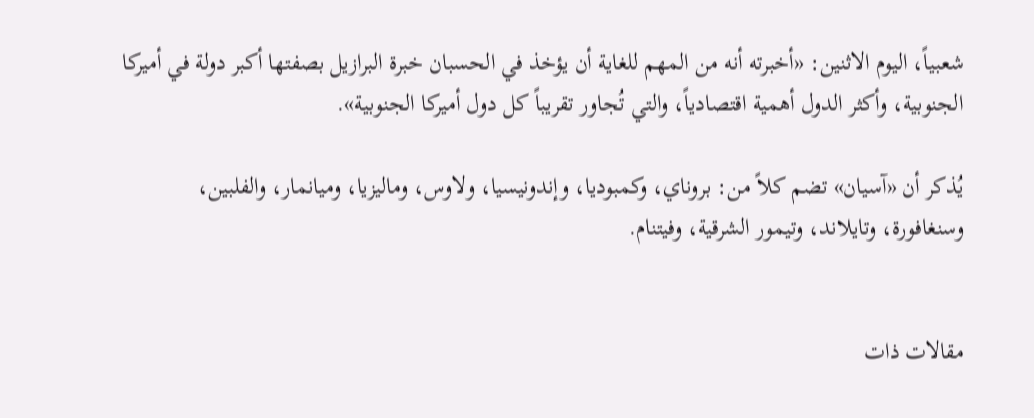شعبياً، اليوم الاثنين: «أخبرته أنه من المهم للغاية أن يؤخذ في الحسبان خبرة البرازيل بصفتها أكبر دولة في أميركا الجنوبية، وأكثر الدول أهمية اقتصادياً، والتي تُجاور تقريباً كل دول أميركا الجنوبية».

يُذكر أن «آسيان» تضم كلاً من: بروناي، وكمبوديا، وإندونيسيا، ولاوس، وماليزيا، وميانمار، والفلبين، وسنغافورة، وتايلاند، وتيمور الشرقية، وفيتنام.


مقالات ذات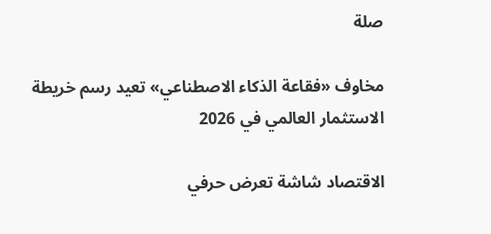صلة

مخاوف «فقاعة الذكاء الاصطناعي» تعيد رسم خريطة الاستثمار العالمي في 2026

الاقتصاد شاشة تعرض حرفي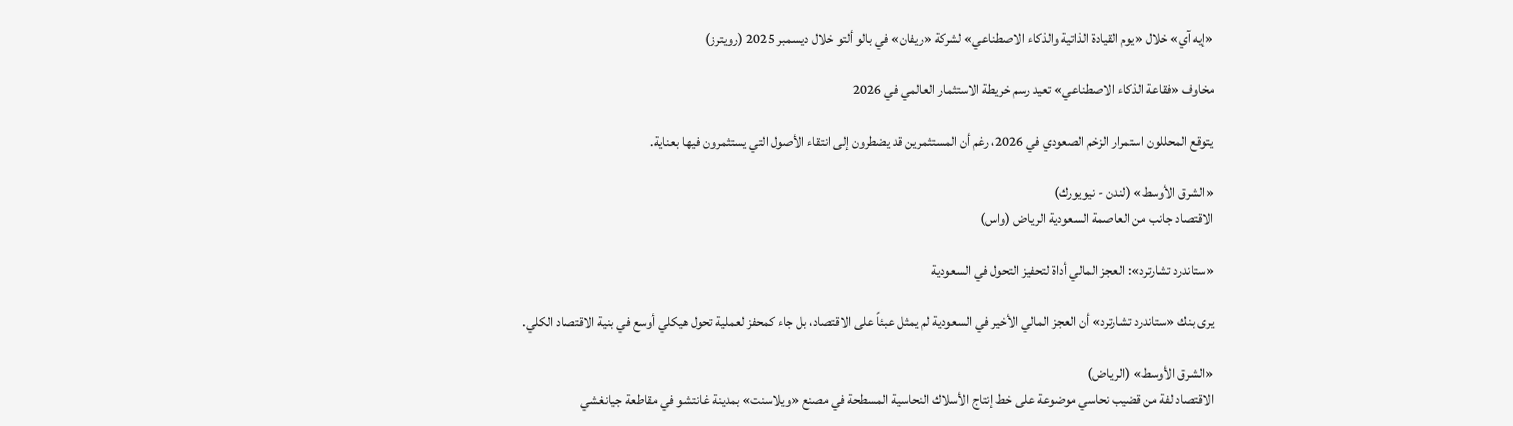«إيه آي» خلال «يوم القيادة الذاتية والذكاء الاصطناعي» لشركة «ريفان» في بالو ألتو خلال ديسمبر 2025 (رويترز)

مخاوف «فقاعة الذكاء الاصطناعي» تعيد رسم خريطة الاستثمار العالمي في 2026

يتوقع المحللون استمرار الزخم الصعودي في 2026، رغم أن المستثمرين قد يضطرون إلى انتقاء الأصول التي يستثمرون فيها بعناية.

«الشرق الأوسط» (لندن - نيويورك)
الاقتصاد جانب من العاصمة السعودية الرياض (واس)

«ستاندرد تشارترد»: العجز المالي أداة لتحفيز التحول في السعودية

يرى بنك «ستاندرد تشارترد» أن العجز المالي الأخير في السعودية لم يمثل عبئاً على الاقتصاد، بل جاء كمحفز لعملية تحول هيكلي أوسع في بنية الاقتصاد الكلي.

«الشرق الأوسط» (الرياض)
الاقتصاد لفة من قضيب نحاسي موضوعة على خط إنتاج الأسلاك النحاسية المسطحة في مصنع «ويلاسنت» بمدينة غانتشو في مقاطعة جيانغشي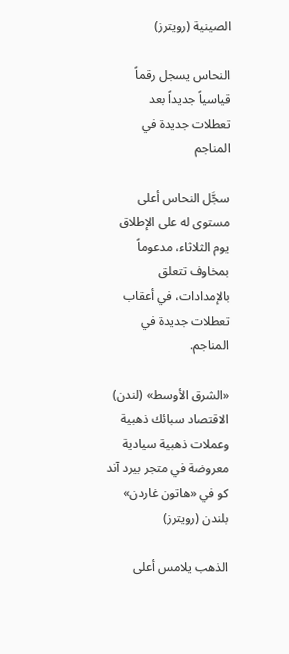الصينية (رويترز)

النحاس يسجل رقماً قياسياً جديداً بعد تعطلات جديدة في المناجم

سجَّل النحاس أعلى مستوى له على الإطلاق يوم الثلاثاء، مدعوماً بمخاوف تتعلق بالإمدادات، في أعقاب تعطلات جديدة في المناجم.

«الشرق الأوسط» (لندن)
الاقتصاد سبائك ذهبية وعملات ذهبية سيادية معروضة في متجر بيرد آند كو في «هاتون غاردن» بلندن (رويترز)

الذهب يلامس أعلى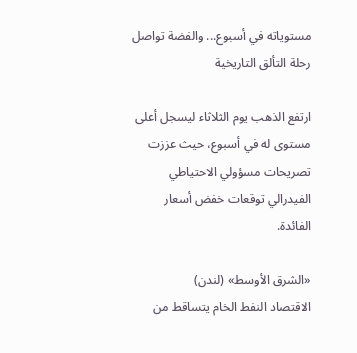مستوياته في أسبوع... والفضة تواصل رحلة التألق التاريخية

ارتفع الذهب يوم الثلاثاء ليسجل أعلى مستوى له في أسبوع، حيث عززت تصريحات مسؤولي الاحتياطي الفيدرالي توقعات خفض أسعار الفائدة.

«الشرق الأوسط» (لندن)
الاقتصاد النفط الخام يتساقط من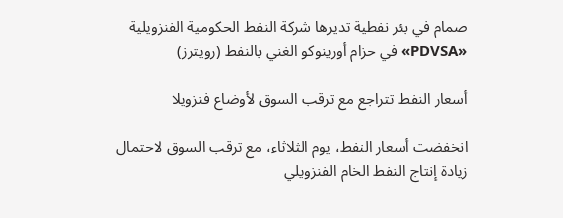صمام في بئر نفطية تديرها شركة النفط الحكومية الفنزويلية «PDVSA» في حزام أورينوكو الغني بالنفط (رويترز)

أسعار النفط تتراجع مع ترقب السوق لأوضاع فنزويلا

انخفضت أسعار النفط، يوم الثلاثاء، مع ترقب السوق لاحتمال زيادة إنتاج النفط الخام الفنزويلي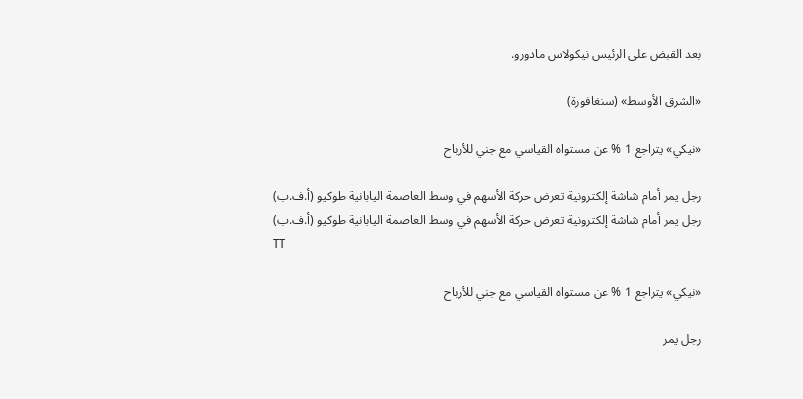بعد القبض على الرئيس نيكولاس مادورو.

«الشرق الأوسط» (سنغافورة)

«نيكي» يتراجع 1 % عن مستواه القياسي مع جني للأرباح

رجل يمر أمام شاشة إلكترونية تعرض حركة الأسهم في وسط العاصمة اليابانية طوكيو (أ.ف.ب)
رجل يمر أمام شاشة إلكترونية تعرض حركة الأسهم في وسط العاصمة اليابانية طوكيو (أ.ف.ب)
TT

«نيكي» يتراجع 1 % عن مستواه القياسي مع جني للأرباح

رجل يمر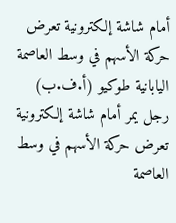أمام شاشة إلكترونية تعرض حركة الأسهم في وسط العاصمة اليابانية طوكيو (أ.ف.ب)
رجل يمر أمام شاشة إلكترونية تعرض حركة الأسهم في وسط العاصمة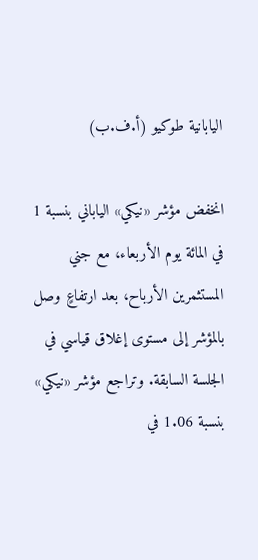اليابانية طوكيو (أ.ف.ب)

انخفض مؤشر «نيكي» الياباني بنسبة 1 في المائة يوم الأربعاء، مع جني المستثمرين الأرباح، بعد ارتفاعٍ وصل بالمؤشر إلى مستوى إغلاق قياسي في الجلسة السابقة. وتراجع مؤشر «نيكي» بنسبة 1.06 في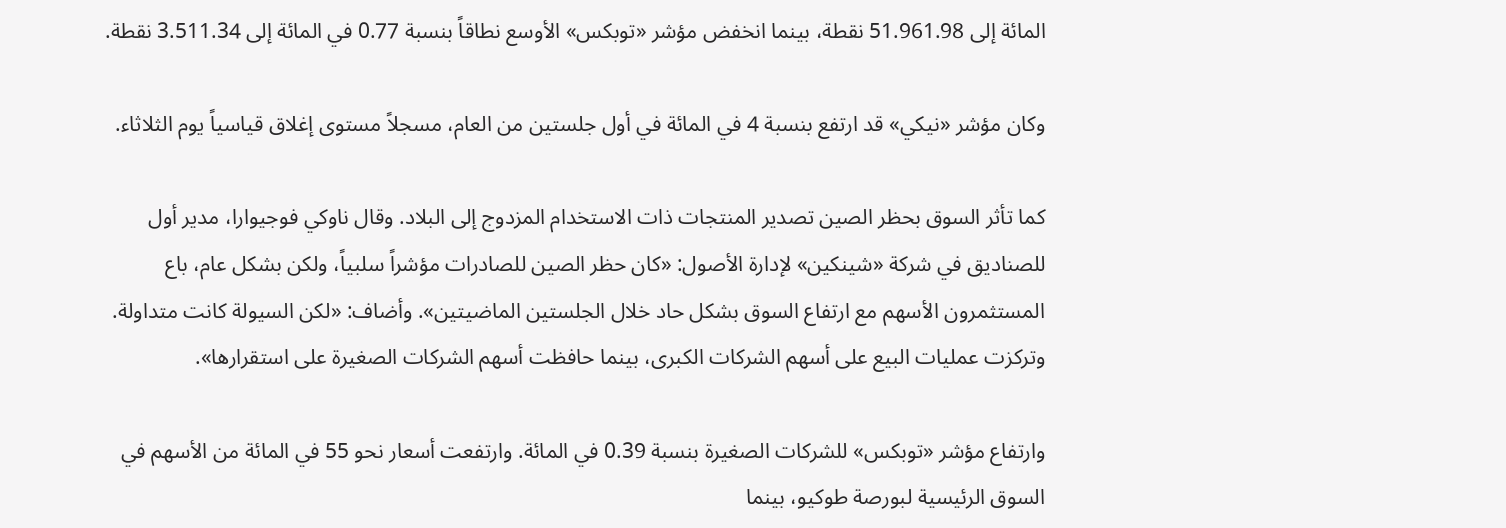المائة إلى 51.961.98 نقطة، بينما انخفض مؤشر «توبكس» الأوسع نطاقاً بنسبة 0.77 في المائة إلى 3.511.34 نقطة.

وكان مؤشر «نيكي» قد ارتفع بنسبة 4 في المائة في أول جلستين من العام، مسجلاً مستوى إغلاق قياسياً يوم الثلاثاء.

كما تأثر السوق بحظر الصين تصدير المنتجات ذات الاستخدام المزدوج إلى البلاد. وقال ناوكي فوجيوارا، مدير أول للصناديق في شركة «شينكين» لإدارة الأصول: «كان حظر الصين للصادرات مؤشراً سلبياً، ولكن بشكل عام، باع المستثمرون الأسهم مع ارتفاع السوق بشكل حاد خلال الجلستين الماضيتين». وأضاف: «لكن السيولة كانت متداولة. وتركزت عمليات البيع على أسهم الشركات الكبرى، بينما حافظت أسهم الشركات الصغيرة على استقرارها».

وارتفاع مؤشر «توبكس» للشركات الصغيرة بنسبة 0.39 في المائة. وارتفعت أسعار نحو 55 في المائة من الأسهم في السوق الرئيسية لبورصة طوكيو، بينما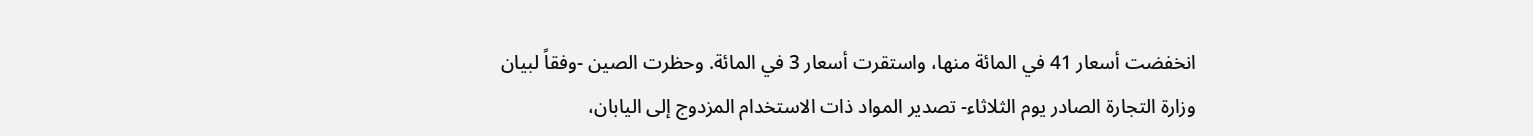انخفضت أسعار 41 في المائة منها، واستقرت أسعار 3 في المائة. وحظرت الصين -وفقاً لبيان وزارة التجارة الصادر يوم الثلاثاء- تصدير المواد ذات الاستخدام المزدوج إلى اليابان،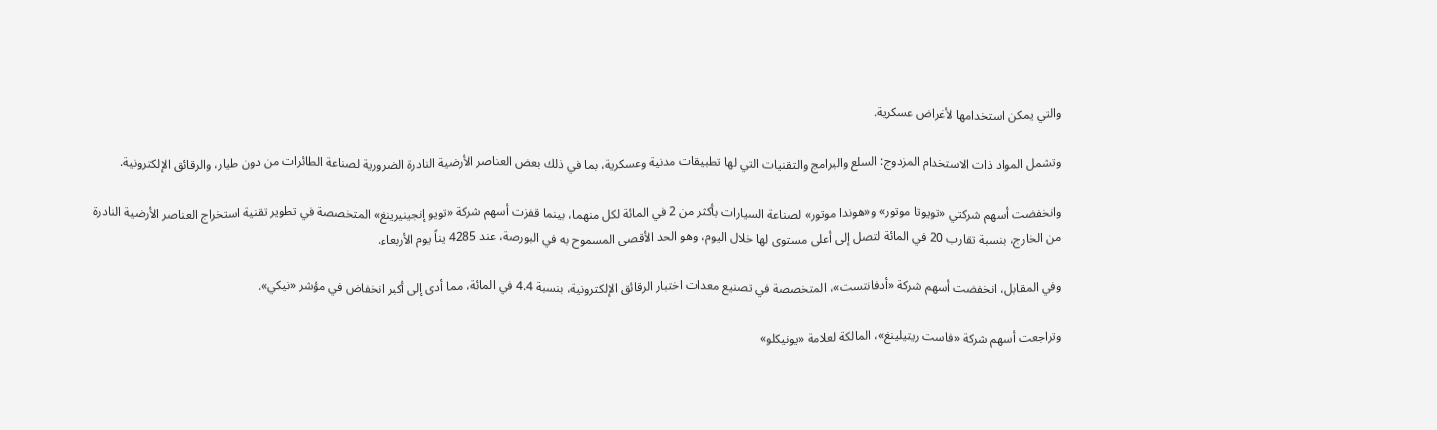والتي يمكن استخدامها لأغراض عسكرية.

وتشمل المواد ذات الاستخدام المزدوج: السلع والبرامج والتقنيات التي لها تطبيقات مدنية وعسكرية، بما في ذلك بعض العناصر الأرضية النادرة الضرورية لصناعة الطائرات من دون طيار، والرقائق الإلكترونية.

وانخفضت أسهم شركتي «تويوتا موتور» و«هوندا موتور» لصناعة السيارات بأكثر من 2 في المائة لكل منهما، بينما قفزت أسهم شركة «تويو إنجينيرينغ» المتخصصة في تطوير تقنية استخراج العناصر الأرضية النادرة من الخارج، بنسبة تقارب 20 في المائة لتصل إلى أعلى مستوى لها خلال اليوم، وهو الحد الأقصى المسموح به في البورصة، عند 4285 يناً يوم الأربعاء.

وفي المقابل، انخفضت أسهم شركة «أدفانتست»، المتخصصة في تصنيع معدات اختبار الرقائق الإلكترونية، بنسبة 4.4 في المائة، مما أدى إلى أكبر انخفاض في مؤشر «نيكي».

وتراجعت أسهم شركة «فاست ريتيلينغ»، المالكة لعلامة «يونيكلو»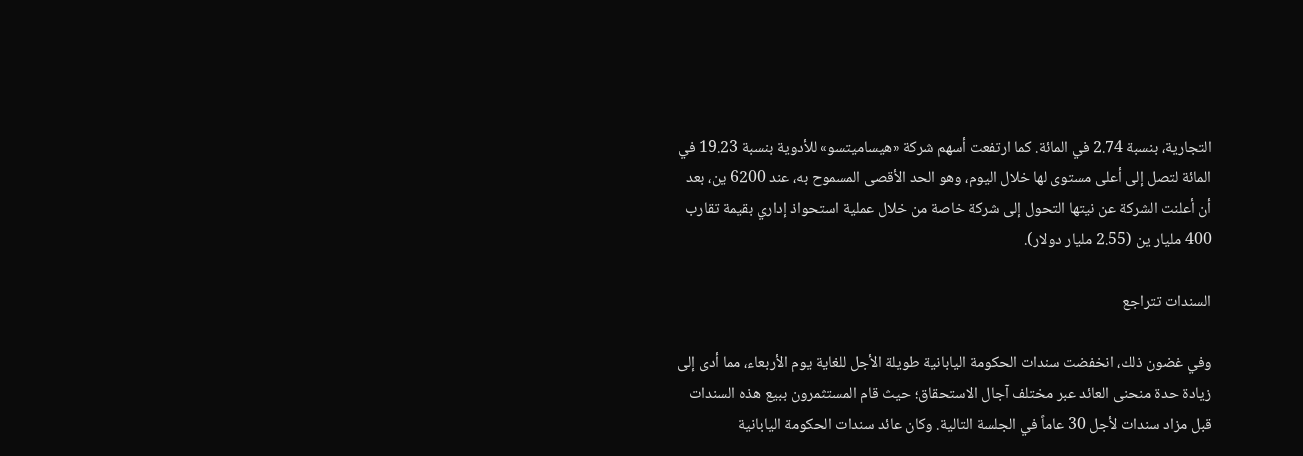التجارية، بنسبة 2.74 في المائة. كما ارتفعت أسهم شركة «هيساميتسو» للأدوية بنسبة 19.23 في المائة لتصل إلى أعلى مستوى لها خلال اليوم، وهو الحد الأقصى المسموح به، عند 6200 ين، بعد أن أعلنت الشركة عن نيتها التحول إلى شركة خاصة من خلال عملية استحواذ إداري بقيمة تقارب 400 مليار ين (2.55 مليار دولار).

السندات تتراجع

وفي غضون ذلك، انخفضت سندات الحكومة اليابانية طويلة الأجل للغاية يوم الأربعاء، مما أدى إلى زيادة حدة منحنى العائد عبر مختلف آجال الاستحقاق؛ حيث قام المستثمرون ببيع هذه السندات قبل مزاد سندات لأجل 30 عاماً في الجلسة التالية. وكان عائد سندات الحكومة اليابانية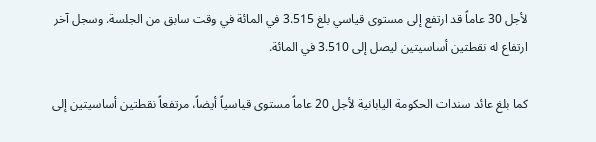لأجل 30 عاماً قد ارتفع إلى مستوى قياسي بلغ 3.515 في المائة في وقت سابق من الجلسة. وسجل آخر ارتفاع له نقطتين أساسيتين ليصل إلى 3.510 في المائة.

كما بلغ عائد سندات الحكومة اليابانية لأجل 20 عاماً مستوى قياسياً أيضاً، مرتفعاً نقطتين أساسيتين إلى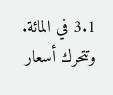3.1 في المائة. وتتحرك أسعار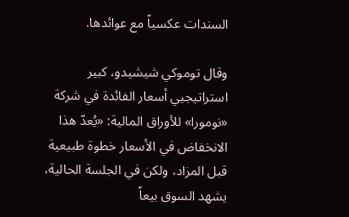السندات عكسياً مع عوائدها.

وقال توموكي شيشيدو، كبير استراتيجيي أسعار الفائدة في شركة «نومورا» للأوراق المالية: «يُعدّ هذا الانخفاض في الأسعار خطوة طبيعية قبل المزاد، ولكن في الجلسة الحالية، يشهد السوق بيعاً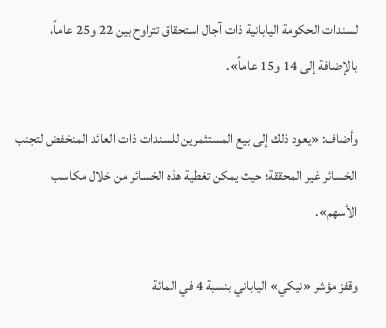لسندات الحكومة اليابانية ذات آجال استحقاق تتراوح بين 22 و25 عاماً، بالإضافة إلى 14 و15 عاماً».

وأضاف: «يعود ذلك إلى بيع المستثمرين للسندات ذات العائد المنخفض لتجنب الخسائر غير المحققة؛ حيث يمكن تغطية هذه الخسائر من خلال مكاسب الأسهم».

وقفز مؤشر «نيكي» الياباني بنسبة 4 في المائة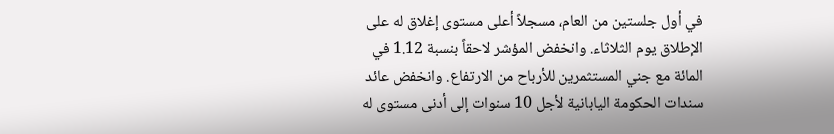في أول جلستين من العام، مسجلاً أعلى مستوى إغلاق له على الإطلاق يوم الثلاثاء. وانخفض المؤشر لاحقاً بنسبة 1.12 في المائة مع جني المستثمرين للأرباح من الارتفاع. وانخفض عائد سندات الحكومة اليابانية لأجل 10 سنوات إلى أدنى مستوى له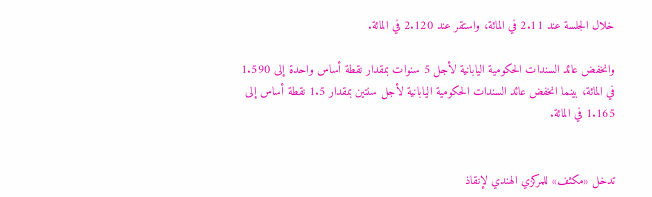خلال الجلسة عند 2.11 في المائة، واستقر عند 2.120 في المائة.

وانخفض عائد السندات الحكومية اليابانية لأجل 5 سنوات بمقدار نقطة أساس واحدة إلى 1.590 في المائة، بينما انخفض عائد السندات الحكومية اليابانية لأجل سنتين بمقدار 1.5 نقطة أساس إلى 1.165 في المائة.


تدخل «مكثف» للمركزي الهندي لإنقاذ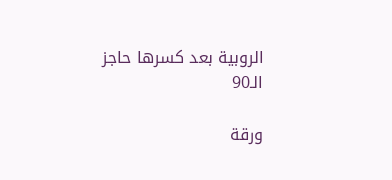الروبية بعد كسرها حاجز الـ90

ورقة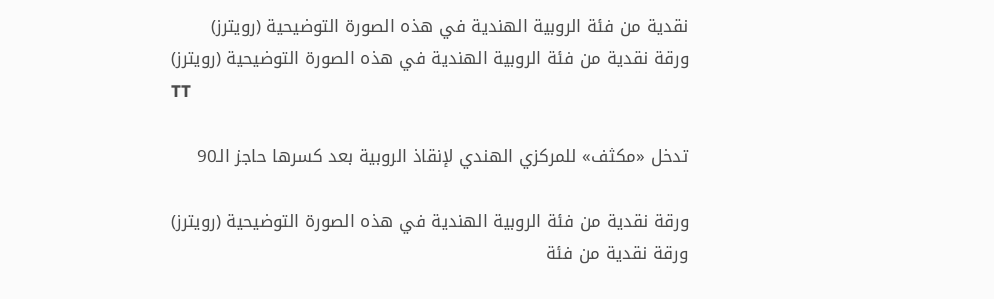نقدية من فئة الروبية الهندية في هذه الصورة التوضيحية (رويترز)
ورقة نقدية من فئة الروبية الهندية في هذه الصورة التوضيحية (رويترز)
TT

تدخل «مكثف» للمركزي الهندي لإنقاذ الروبية بعد كسرها حاجز الـ90

ورقة نقدية من فئة الروبية الهندية في هذه الصورة التوضيحية (رويترز)
ورقة نقدية من فئة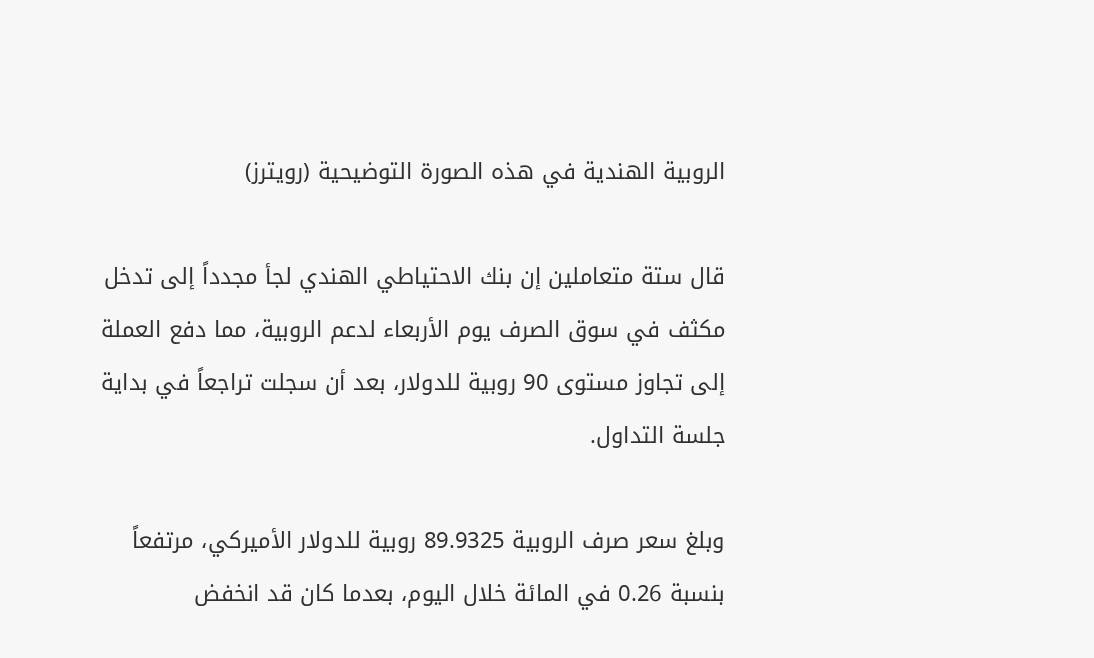الروبية الهندية في هذه الصورة التوضيحية (رويترز)

قال ستة متعاملين إن بنك الاحتياطي الهندي لجأ مجدداً إلى تدخل مكثف في سوق الصرف يوم الأربعاء لدعم الروبية، مما دفع العملة إلى تجاوز مستوى 90 روبية للدولار، بعد أن سجلت تراجعاً في بداية جلسة التداول.

وبلغ سعر صرف الروبية 89.9325 روبية للدولار الأميركي، مرتفعاً بنسبة 0.26 في المائة خلال اليوم، بعدما كان قد انخفض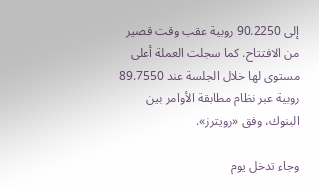إلى 90.2250 روبية عقب وقت قصير من الافتتاح. كما سجلت العملة أعلى مستوى لها خلال الجلسة عند 89.7550 روبية عبر نظام مطابقة الأوامر بين البنوك، وفق «رويترز».

وجاء تدخل يوم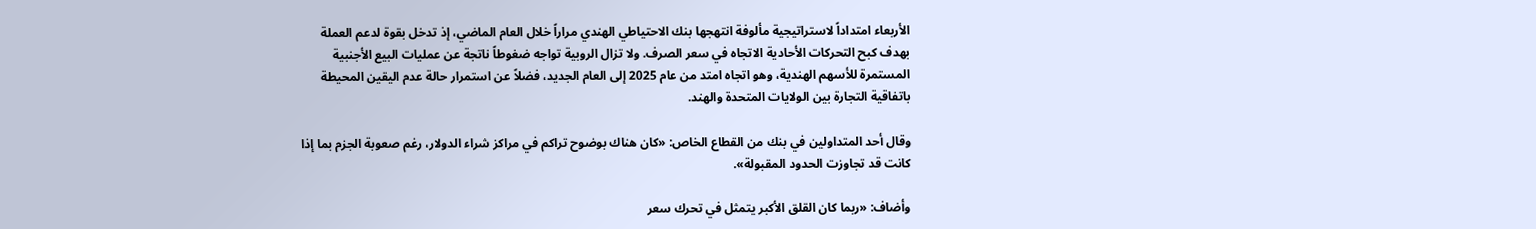الأربعاء امتداداً لاستراتيجية مألوفة انتهجها بنك الاحتياطي الهندي مراراً خلال العام الماضي، إذ تدخل بقوة لدعم العملة بهدف كبح التحركات الأحادية الاتجاه في سعر الصرف. ولا تزال الروبية تواجه ضغوطاً ناتجة عن عمليات البيع الأجنبية المستمرة للأسهم الهندية، وهو اتجاه امتد من عام 2025 إلى العام الجديد، فضلاً عن استمرار حالة عدم اليقين المحيطة باتفاقية التجارة بين الولايات المتحدة والهند.

وقال أحد المتداولين في بنك من القطاع الخاص: «كان هناك بوضوح تراكم في مراكز شراء الدولار، رغم صعوبة الجزم بما إذا كانت قد تجاوزت الحدود المقبولة».

وأضاف: «ربما كان القلق الأكبر يتمثل في تحرك سعر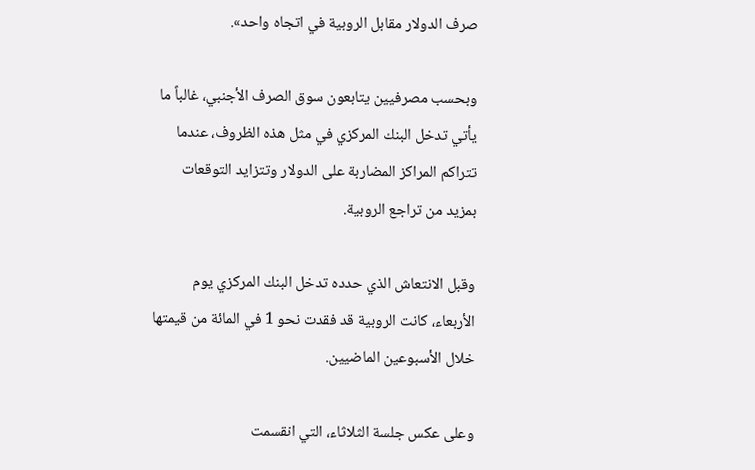صرف الدولار مقابل الروبية في اتجاه واحد».

وبحسب مصرفيين يتابعون سوق الصرف الأجنبي، غالباً ما يأتي تدخل البنك المركزي في مثل هذه الظروف، عندما تتراكم المراكز المضاربة على الدولار وتتزايد التوقعات بمزيد من تراجع الروبية.

وقبل الانتعاش الذي حدده تدخل البنك المركزي يوم الأربعاء، كانت الروبية قد فقدت نحو 1 في المائة من قيمتها خلال الأسبوعين الماضيين.

وعلى عكس جلسة الثلاثاء، التي انقسمت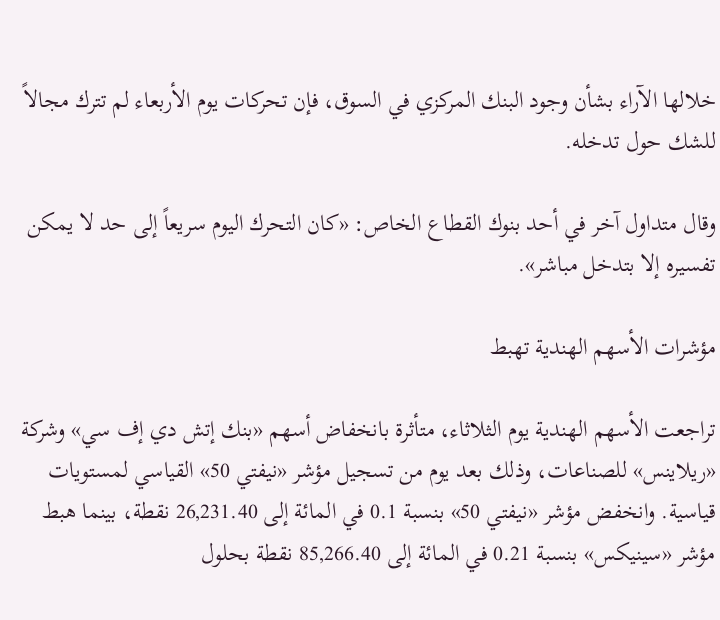خلالها الآراء بشأن وجود البنك المركزي في السوق، فإن تحركات يوم الأربعاء لم تترك مجالاً للشك حول تدخله.

وقال متداول آخر في أحد بنوك القطاع الخاص: «كان التحرك اليوم سريعاً إلى حد لا يمكن تفسيره إلا بتدخل مباشر».

مؤشرات الأسهم الهندية تهبط

تراجعت الأسهم الهندية يوم الثلاثاء، متأثرة بانخفاض أسهم «بنك إتش دي إف سي» وشركة «ريلاينس» للصناعات، وذلك بعد يوم من تسجيل مؤشر «نيفتي 50» القياسي لمستويات قياسية. وانخفض مؤشر «نيفتي 50» بنسبة 0.1 في المائة إلى 26,231.40 نقطة، بينما هبط مؤشر «سينيكس» بنسبة 0.21 في المائة إلى 85,266.40 نقطة بحلول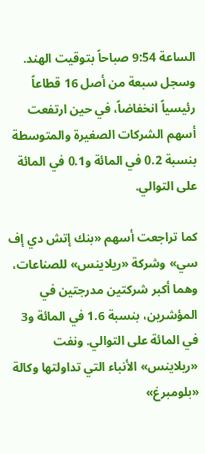الساعة 9:54 صباحاً بتوقيت الهند. وسجل سبعة من أصل 16 قطاعاً رئيسياً انخفاضاً، في حين ارتفعت أسهم الشركات الصغيرة والمتوسطة بنسبة 0.2 في المائة و0.1 في المائة على التوالي.

كما تراجعت أسهم «بنك إتش دي إف سي» وشركة «ريلاينس» للصناعات، وهما أكبر شركتين مدرجتين في المؤشرين، بنسبة 1.6 في المائة و3 في المائة على التوالي. ونفت «ريلاينس» الأنباء التي تداولتها وكالة «بلومبرغ»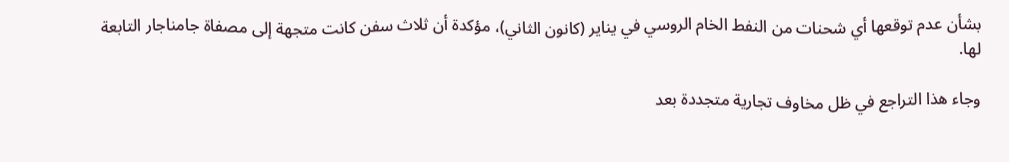بشأن عدم توقعها أي شحنات من النفط الخام الروسي في يناير (كانون الثاني)، مؤكدة أن ثلاث سفن كانت متجهة إلى مصفاة جامناجار التابعة لها.

وجاء هذا التراجع في ظل مخاوف تجارية متجددة بعد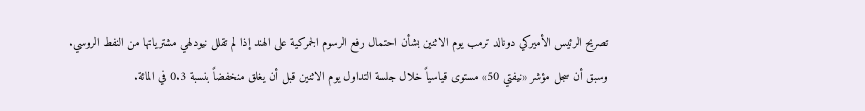تصريح الرئيس الأميركي دونالد ترمب يوم الاثنين بشأن احتمال رفع الرسوم الجمركية على الهند إذا لم تقلل نيودلهي مشترياتها من النفط الروسي. وسبق أن سجل مؤشر «نيفتي 50» مستوى قياسياً خلال جلسة التداول يوم الاثنين قبل أن يغلق منخفضاً بنسبة 0.3 في المائة.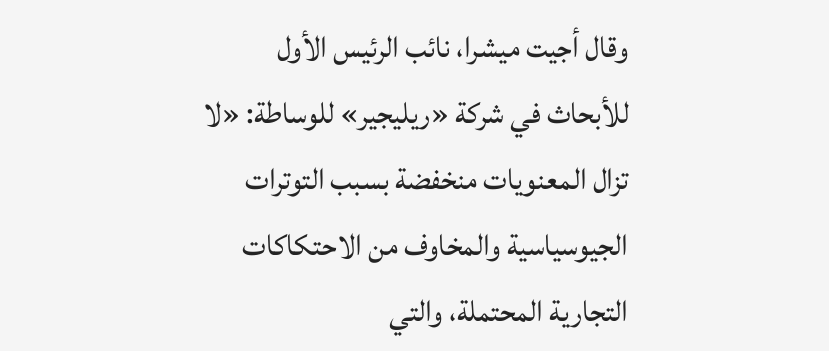وقال أجيت ميشرا، نائب الرئيس الأول للأبحاث في شركة «ريليجير» للوساطة: «لا تزال المعنويات منخفضة بسبب التوترات الجيوسياسية والمخاوف من الاحتكاكات التجارية المحتملة، والتي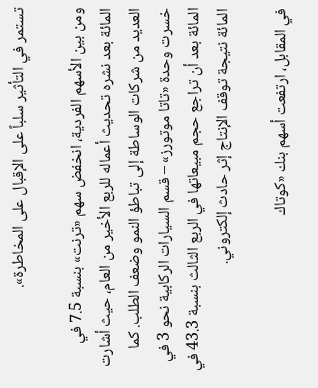تستمر في التأثير سلباً على الإقبال على المخاطرة».

ومن بين الأسهم الفردية، انخفض سهم «ترنت» بنسبة 7.5 في المائة بعد نشره تحديث أعماله للربع الأخير من العام، حيث أشارت العديد من شركات الوساطة إلى تباطؤ النمو وضعف الطلب. كما خسرت وحدة «تاتا موتورز» – قسم السيارات الركابية نحو 3 في المائة بعد أن تراجع حجم مبيعاتها في الربع الثالث بنسبة 43.3 في المائة نتيجة توقف الإنتاج إثر حادث إلكتروني.

في المقابل، ارتفعت أسهم بنك «كوتاك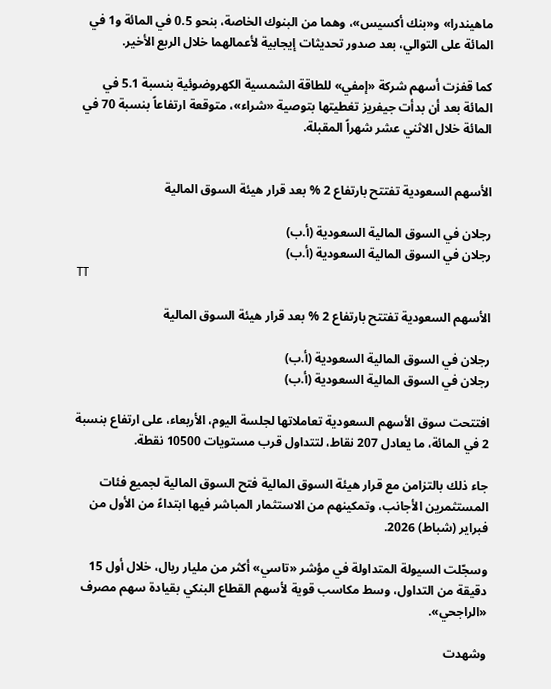ماهيندرا» و«بنك أكسيس»، وهما من البنوك الخاصة، بنحو 0.5 في المائة و1 في المائة على التوالي، بعد صدور تحديثات إيجابية لأعمالهما خلال الربع الأخير.

كما قفزت أسهم شركة «إمفي» للطاقة الشمسية الكهروضوئية بنسبة 5.1 في المائة بعد أن بدأت جيفريز تغطيتها بتوصية «شراء»، متوقعة ارتفاعاً بنسبة 70 في المائة خلال الاثني عشر شهراً المقبلة.


الأسهم السعودية تفتتح بارتفاع 2 % بعد قرار هيئة السوق المالية

رجلان في السوق المالية السعودية (أ.ب)
رجلان في السوق المالية السعودية (أ.ب)
TT

الأسهم السعودية تفتتح بارتفاع 2 % بعد قرار هيئة السوق المالية

رجلان في السوق المالية السعودية (أ.ب)
رجلان في السوق المالية السعودية (أ.ب)

افتتحت سوق الأسهم السعودية تعاملاتها لجلسة اليوم، الأربعاء، على ارتفاع بنسبة 2 في المائة، ما يعادل 207 نقاط، لتتداول قرب مستويات 10500 نقطة.

جاء ذلك بالتزامن مع قرار هيئة السوق المالية فتح السوق المالية لجميع فئات المستثمرين الأجانب، وتمكينهم من الاستثمار المباشر فيها ابتداءً من الأول من فبراير (شباط) 2026.

وسجّلت السيولة المتداولة في مؤشر «تاسي» أكثر من مليار ريال، خلال أول 15 دقيقة من التداول، وسط مكاسب قوية لأسهم القطاع البنكي بقيادة سهم مصرف «الراجحي».

وشهدت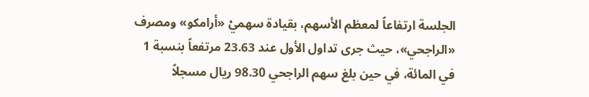الجلسة ارتفاعاً لمعظم الأسهم، بقيادة سهميْ «أرامكو» ومصرف «الراجحي»، حيث جرى تداول الأول عند 23.63 مرتفعاً بنسبة 1 في المائة، في حين بلغ سهم الراجحي 98.30 ريال مسجلاً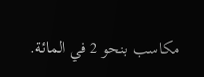مكاسب بنحو 2 في المائة.